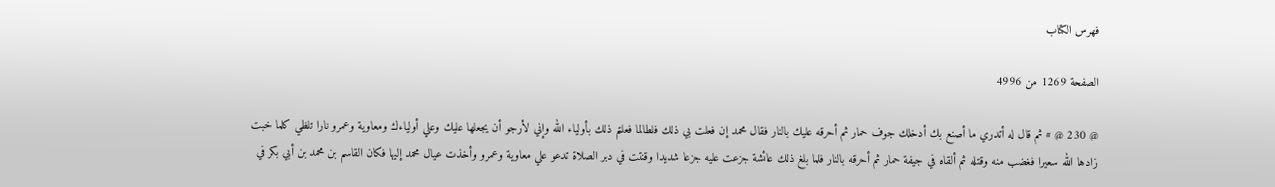فهرس الكتاب

الصفحة 1269 من 4996

@ 230 @ # ثم قال له أتدري ما أصنع بك أدخلك جوف حمار ثم أحرقه عليك بالنار فقال محمد إن فعلت بي ذلك فلطالما فعلتم ذلك بأولياء الله وإني لأرجو أن يجعلها عليك وعلي أولياءك ومعاوية وعمرو نارا تلظي كلما خبت زادها الله سعيرا فغضب منه وقتله ثم ألقاه في جيفة حمار ثم أحرقه بالنار فلما بلغ ذلك عائشة جزعت عليه جزعا شديدا وقنتت في دبر الصلاة تدعو علي معاوية وعمرو وأخذت عيال محمد إليها فكان القاسم بن محمد بن أبي بكر في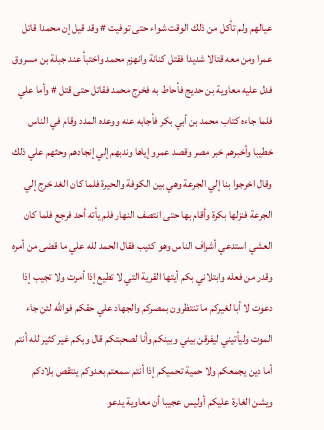عيالهم ولم تأكل من ذلك الوقت شواء حتى توفيت # وقد قيل إن محمدا قاتل عمرا ومن معه قتالا شديدا فقتل كنانة وانهزم محمد واختبأ عند جبلة بن مسروق فدل عليه معاوية بن حديج فأحاط به فخرج محمد فقاتل حتى قتل # وأما علي فلما جاءه كتاب محمد بن أبي بكر فأجابه عنه ووعده المدد وقام في الناس خطيبا وأخبرهم خبر مصر وقصد عمرو إياها وندبهم إلي إنجادهم وحثهم علي ذلك وقال اخرجوا بنا إلي الجرعة وهي بين الكوفة والحيرة فلما كان الغد خرج إلي الجرعة فنزلها بكرة وأقام بها حتى انتصف النهار فلم يأته أحد فرجع فلما كان العشي استدعي أشراف الناس وهو كئيب فقال الحمد لله علي ما قضى من أمره وقدر من فعله وابتلاني بكم أيتها القرية التي لا تطيع إذا أمرت ولا تجيب إذا دعوت لا أبا لغيركم ما تنتظرون بمصركم والجهاد علي حقكم فوالله لئن جاء الموت وليأتيني ليفرقن بيني وبينكم وأنا لصحبتكم قال وبكم غير كثير لله أنتم أما دين يجمعكم ولا حمية تحميكم إذا أنتم سمعتم بعدوكم ينتقص بلادكم ويشن الغارة عليكم أوليس عجيبا أن معاوية يدعو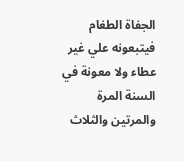الجفاة الطغام فيتبعونه علي غير عطاء ولا معونة في السنة المرة والمرتين والثلاث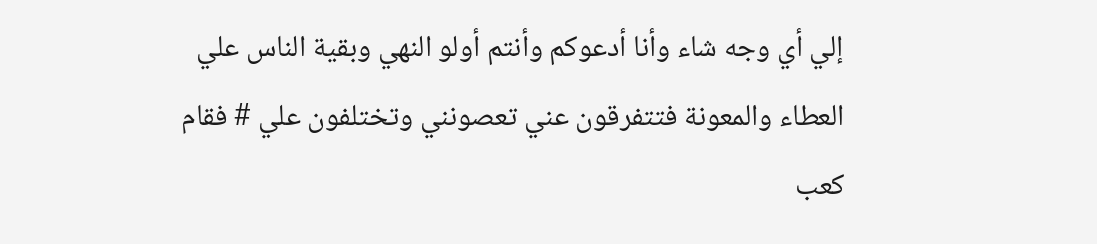إلي أي وجه شاء وأنا أدعوكم وأنتم أولو النهي وبقية الناس علي العطاء والمعونة فتتفرقون عني تعصونني وتختلفون علي # فقام كعب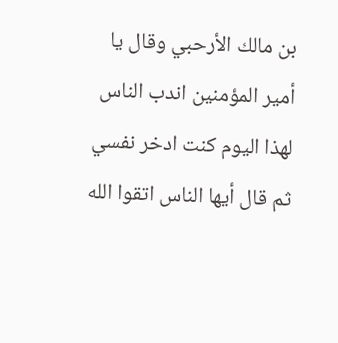بن مالك الأرحبي وقال يا أمير المؤمنين اندب الناس لهذا اليوم كنت ادخر نفسي ثم قال أيها الناس اتقوا الله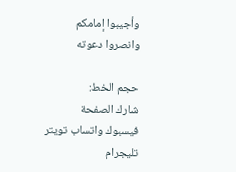وأجيبوا إمامكم وانصروا دعوته

حجم الخط:
شارك الصفحة
فيسبوك واتساب تويتر تليجرام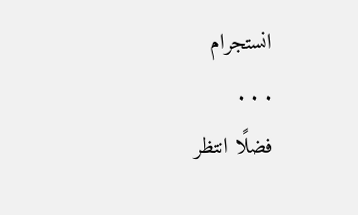انستجرام
. . .
فضلًا انتظر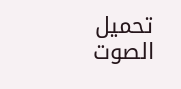تحميل الصوت